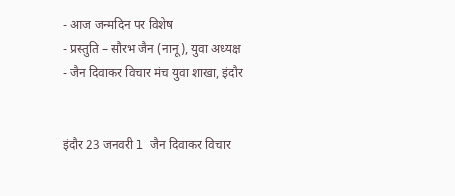- आज जन्मदिन पर विशेष
- प्रस्तुति – सौरभ जैन (नानू), युवा अध्यक्ष
- जैन दिवाकर विचार मंच युवा शाखा, इंदौर


इंदौर 23 जनवरी l जैन दिवाकर विचार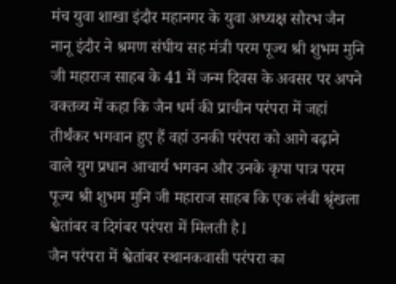मंच युवा शाखा इंदौर महानगर के युवा अध्यक्ष सौरभ जैन नानू इंदौर ने श्रमण संघीय सह मंत्री परम पूज्य श्री शुभम मुनि जी महाराज साहब के 41 में जन्म दिवस के अवसर पर अपने वक्तव्य में कहा कि जैन धर्म की प्राचीन परंपरा में जहां तीर्थंकर भगवान हुए हैं वहां उनकी परंपरा को आगे बढ़ाने वाले युग प्रधान आचार्य भगवन और उनके कृपा पात्र परम पूज्य श्री शुभम मुनि जी महाराज साहब कि एक लंबी श्रृंखला श्वेतांबर व दिगंबर परंपरा में मिलती है l
जैन परंपरा में श्वेतांबर स्थानकवासी परंपरा का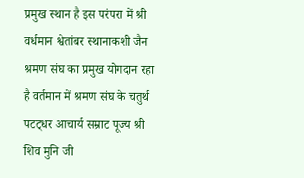प्रमुख स्थान है इस परंपरा में श्री वर्धमान श्वेतांबर स्थानाकशी जैन श्रमण संघ का प्रमुख योगदान रहा है वर्तमान में श्रमण संघ के चतुर्थ पटट्धर आचार्य सम्राट पूज्य श्री शिव मुनि जी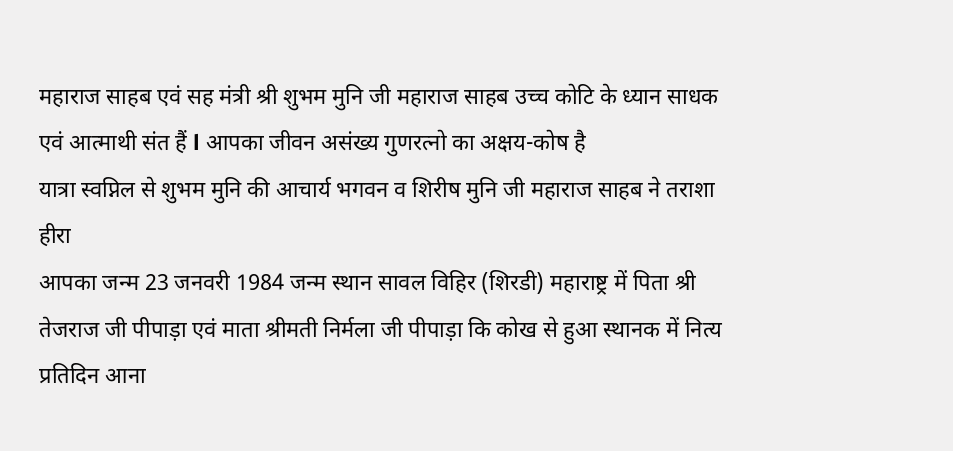महाराज साहब एवं सह मंत्री श्री शुभम मुनि जी महाराज साहब उच्च कोटि के ध्यान साधक एवं आत्माथी संत हैं l आपका जीवन असंख्य गुणरत्नो का अक्षय-कोष है
यात्रा स्वप्निल से शुभम मुनि की आचार्य भगवन व शिरीष मुनि जी महाराज साहब ने तराशा हीरा
आपका जन्म 23 जनवरी 1984 जन्म स्थान सावल विहिर (शिरडी) महाराष्ट्र में पिता श्री तेजराज जी पीपाड़ा एवं माता श्रीमती निर्मला जी पीपाड़ा कि कोख से हुआ स्थानक में नित्य प्रतिदिन आना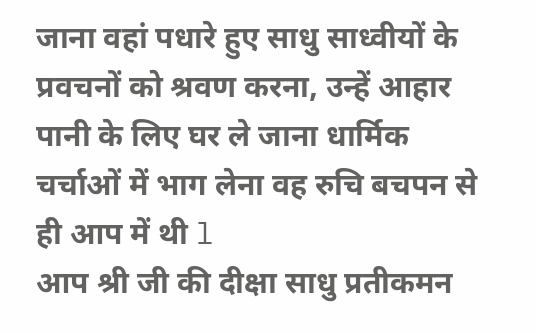जाना वहां पधारे हुए साधु साध्वीयों के प्रवचनों को श्रवण करना, उन्हें आहार पानी के लिए घर ले जाना धार्मिक चर्चाओं में भाग लेना वह रुचि बचपन से ही आप में थी l
आप श्री जी की दीक्षा साधु प्रतीकमन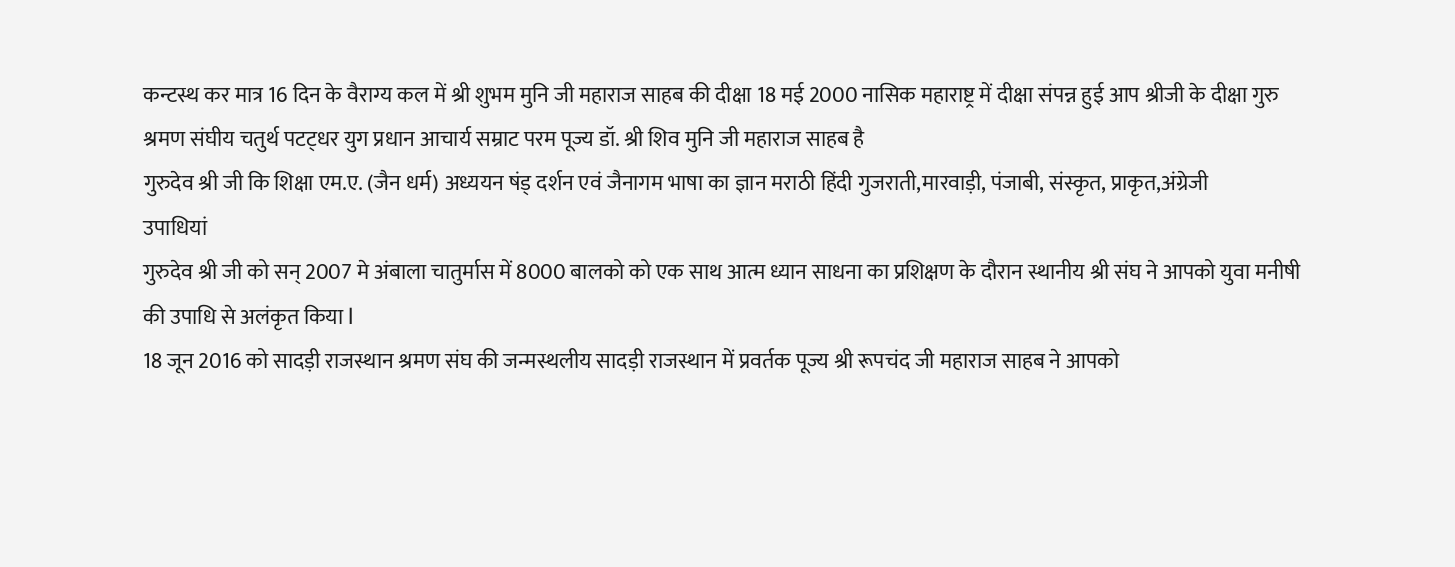कन्टस्थ कर मात्र 16 दिन के वैराग्य कल में श्री शुभम मुनि जी महाराज साहब की दीक्षा 18 मई 2000 नासिक महाराष्ट्र में दीक्षा संपन्न हुई आप श्रीजी के दीक्षा गुरु श्रमण संघीय चतुर्थ पटट्धर युग प्रधान आचार्य सम्राट परम पूज्य डॉ. श्री शिव मुनि जी महाराज साहब है
गुरुदेव श्री जी कि शिक्षा एम.ए. (जैन धर्म) अध्ययन षंड् दर्शन एवं जैनागम भाषा का ज्ञान मराठी हिंदी गुजराती,मारवाड़ी, पंजाबी, संस्कृत, प्राकृत,अंग्रेजी
उपाधियां
गुरुदेव श्री जी को सन् 2007 मे अंबाला चातुर्मास में 8000 बालको को एक साथ आत्म ध्यान साधना का प्रशिक्षण के दौरान स्थानीय श्री संघ ने आपको युवा मनीषी की उपाधि से अलंकृत किया l
18 जून 2016 को सादड़ी राजस्थान श्रमण संघ की जन्मस्थलीय सादड़ी राजस्थान में प्रवर्तक पूज्य श्री रूपचंद जी महाराज साहब ने आपको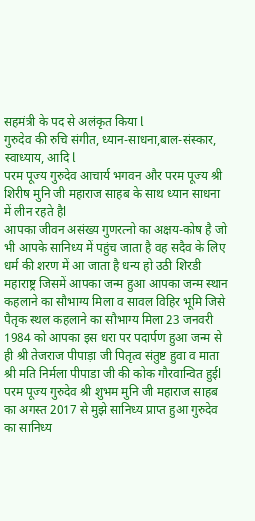सहमंत्री के पद से अलंकृत किया l
गुरुदेव की रुचि संगीत, ध्यान-साधना,बाल-संस्कार, स्वाध्याय, आदि l
परम पूज्य गुरुदेव आचार्य भगवन और परम पूज्य श्री शिरीष मुनि जी महाराज साहब के साथ ध्यान साधना में लीन रहते हैl
आपका जीवन असंख्य गुणरत्नो का अक्षय-कोष है जो भी आपके सानिध्य में पहुंच जाता है वह सदैव के लिए धर्म की शरण में आ जाता है धन्य हो उठी शिरडी महाराष्ट्र जिसमें आपका जन्म हुआ आपका जन्म स्थान कहलाने का सौभाग्य मिला व सावल विहिर भूमि जिसे पैतृक स्थल कहलाने का सौभाग्य मिला 23 जनवरी 1984 को आपका इस धरा पर पदार्पण हुआ जन्म से ही श्री तेजराज पीपाड़ा जी पितृत्व संतुष्ट हुवा व माता श्री मति निर्मला पीपाडा जी की कोक गौरवान्वित हुईl
परम पूज्य गुरुदेव श्री शुभम मुनि जी महाराज साहब का अगस्त 2017 से मुझे सानिध्य प्राप्त हुआ गुरुदेव का सानिध्य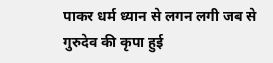पाकर धर्म ध्यान से लगन लगी जब से गुरुदेव की कृपा हुई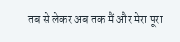तब से लेकर अब तक मैं और मेरा पूरा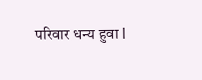परिवार धन्य हुवा l